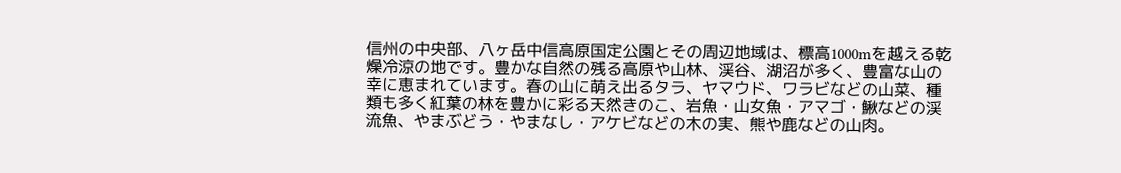信州の中央部、八ヶ岳中信高原国定公園とその周辺地域は、標高1000mを越える乾燥冷涼の地です。豊かな自然の残る高原や山林、渓谷、湖沼が多く、豊富な山の幸に恵まれています。春の山に萌え出るタラ、ヤマウド、ワラビなどの山菜、種類も多く紅葉の林を豊かに彩る天然きのこ、岩魚・山女魚・アマゴ・鰍などの渓流魚、やまぶどう・やまなし・アケビなどの木の実、熊や鹿などの山肉。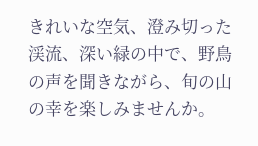きれいな空気、澄み切った渓流、深い緑の中で、野鳥の声を聞きながら、旬の山の幸を楽しみませんか。